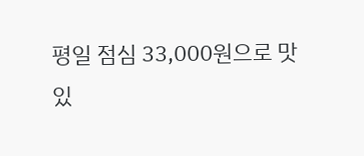평일 점심 33,000원으로 맛있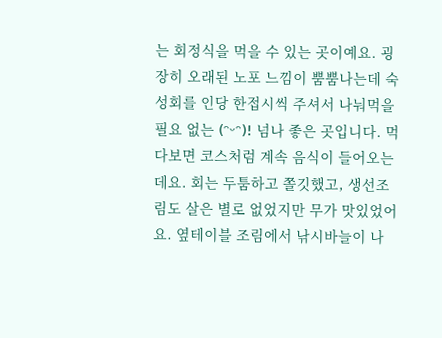는 회정식을 먹을 수 있는 곳이예요. 굉장히 오래된 노포 느낌이 뿜뿜나는데 숙성회를 인당 한접시씩 주셔서 나눠먹을 필요 없는 (ᵔᵕᵔ)! 넘나 좋은 곳입니다. 먹다보면 코스처럼 계속 음식이 들어오는데요. 회는 두툼하고 쫄깃했고, 생선조림도 살은 별로 없었지만 무가 맛있었어요. 옆테이블 조림에서 낚시바늘이 나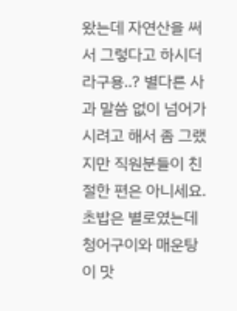왔는데 자연산을 써서 그렇다고 하시더라구용..? 별다른 사과 말씀 없이 넘어가시려고 해서 좀 그랬지만 직원분들이 친절한 편은 아니세요. 초밥은 별로였는데 청어구이와 매운탕이 맛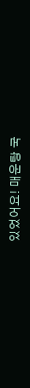있었어요! 매운탕 국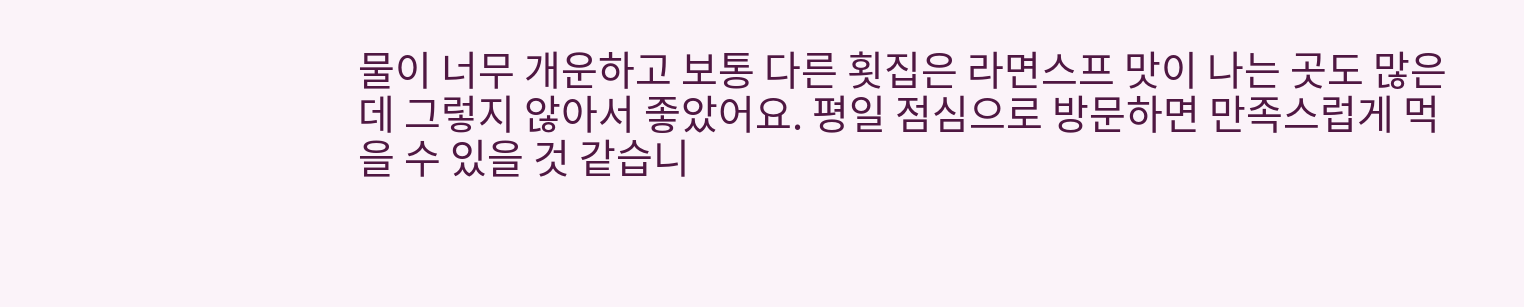물이 너무 개운하고 보통 다른 횟집은 라면스프 맛이 나는 곳도 많은데 그렇지 않아서 좋았어요. 평일 점심으로 방문하면 만족스럽게 먹을 수 있을 것 같습니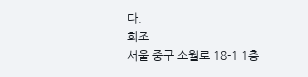다.
희조
서울 중구 소월로 18-1 1층